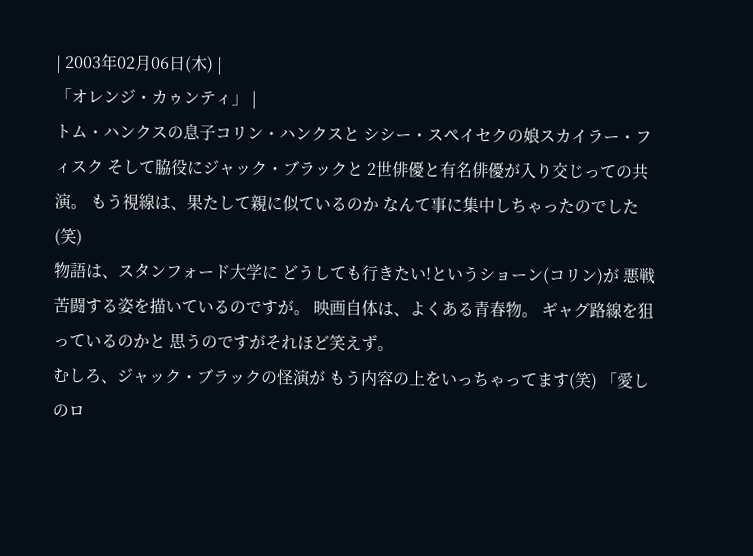| 2003年02月06日(木) |
「オレンジ・カゥンティ」 |
トム・ハンクスの息子コリン・ハンクスと シシー・スペイセクの娘スカイラー・フィスク そして脇役にジャック・ブラックと 2世俳優と有名俳優が入り交じっての共演。 もう視線は、果たして親に似ているのか なんて事に集中しちゃったのでした(笑)
物語は、スタンフォード大学に どうしても行きたい!というショーン(コリン)が 悪戦苦闘する姿を描いているのですが。 映画自体は、よくある青春物。 ギャグ路線を狙っているのかと 思うのですがそれほど笑えず。
むしろ、ジャック・ブラックの怪演が もう内容の上をいっちゃってます(笑) 「愛しのロ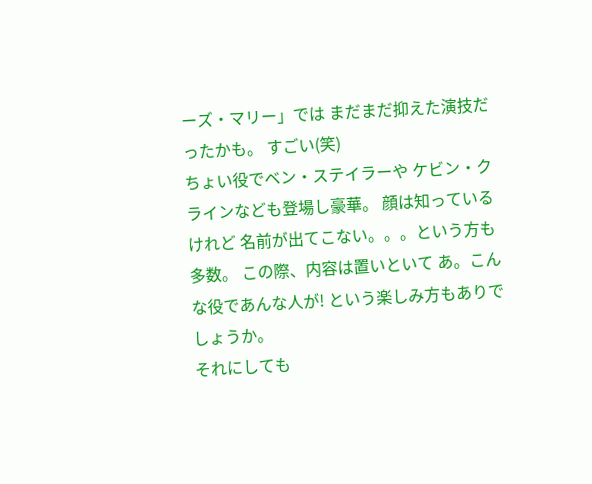ーズ・マリー」では まだまだ抑えた演技だったかも。 すごい(笑)
ちょい役でベン・ステイラーや ケビン・クラインなども登場し豪華。 顔は知っているけれど 名前が出てこない。。。という方も多数。 この際、内容は置いといて あ。こんな役であんな人が! という楽しみ方もありでしょうか。
それにしても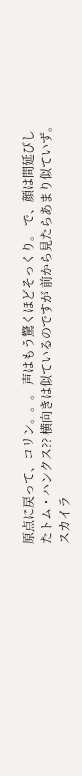原点に戻って、コリン。。。 声はもう驚くほどそっくり。 で、顔は間延びしたトム・ハンクス?? 横向きは似ているのですが 前から見たらあまり似ていず。
スカイラ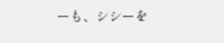ーも、シシーを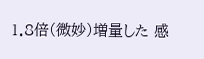1.8倍(微妙)増量した 感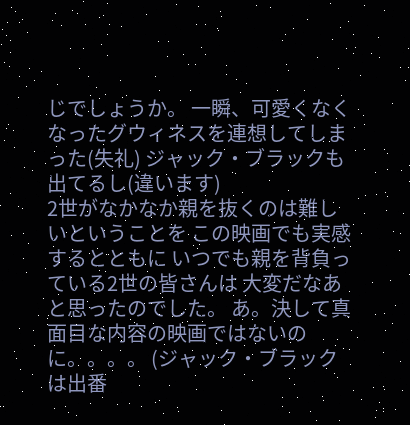じでしょうか。 一瞬、可愛くなくなったグウィネスを連想してしまった(失礼) ジャック・ブラックも出てるし(違います)
2世がなかなか親を抜くのは難しいということを この映画でも実感するとともに いつでも親を背負っている2世の皆さんは 大変だなあと思ったのでした。 あ。決して真面目な内容の映画ではないのに。。。。 (ジャック・ブラックは出番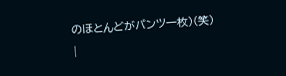のほとんどがパンツ一枚)(笑)
|